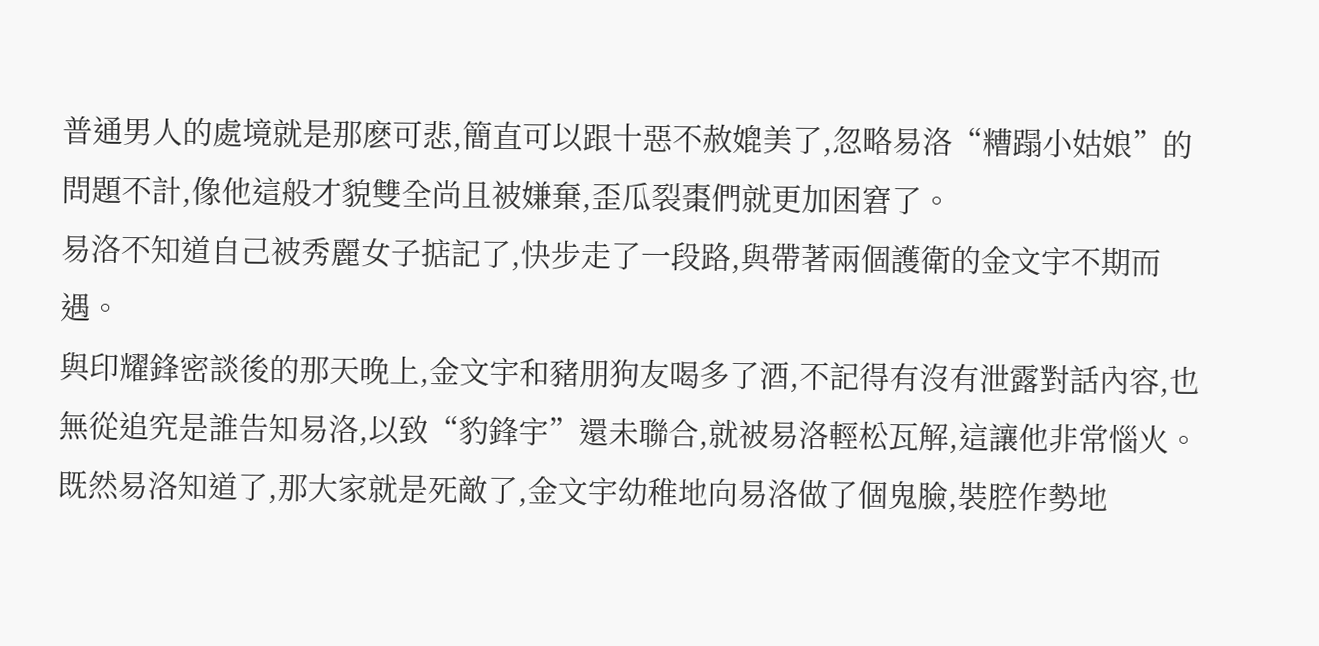普通男人的處境就是那麽可悲,簡直可以跟十惡不赦媲美了,忽略易洛“糟蹋小姑娘”的問題不計,像他這般才貌雙全尚且被嫌棄,歪瓜裂棗們就更加困窘了。
易洛不知道自己被秀麗女子掂記了,快步走了一段路,與帶著兩個護衛的金文宇不期而遇。
與印耀鋒密談後的那天晚上,金文宇和豬朋狗友喝多了酒,不記得有沒有泄露對話內容,也無從追究是誰告知易洛,以致“豹鋒宇”還未聯合,就被易洛輕松瓦解,這讓他非常惱火。
既然易洛知道了,那大家就是死敵了,金文宇幼稚地向易洛做了個鬼臉,裝腔作勢地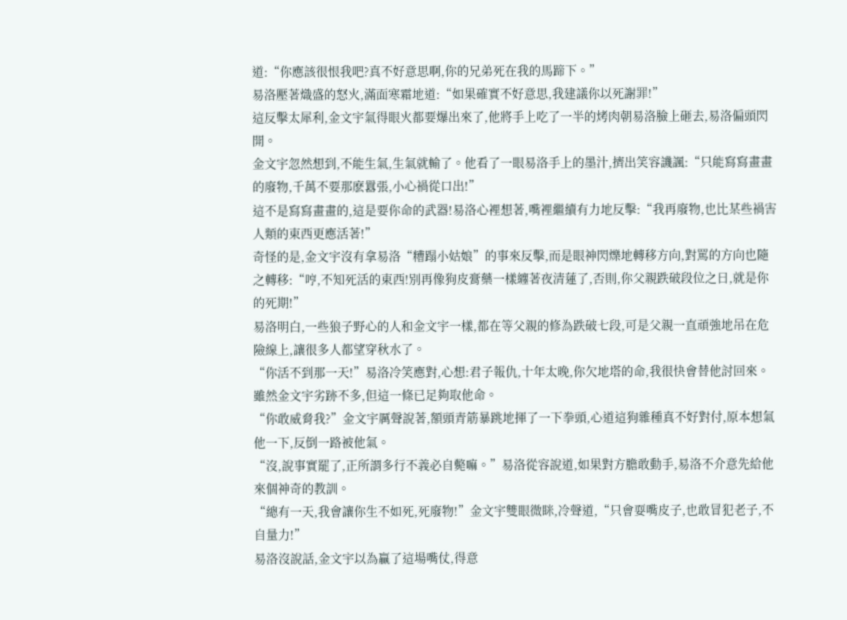道:“你應該很恨我吧?真不好意思啊,你的兄弟死在我的馬蹄下。”
易洛壓著熾盛的怒火,滿面寒霜地道:“如果確實不好意思,我建議你以死謝罪!”
這反擊太犀利,金文宇氣得眼火都要爆出來了,他將手上吃了一半的烤肉朝易洛臉上砸去,易洛偏頭閃開。
金文宇忽然想到,不能生氣,生氣就輸了。他看了一眼易洛手上的墨汁,擠出笑容譏諷:“只能寫寫畫畫的廢物,千萬不要那麽囂張,小心禍從口出!”
這不是寫寫畫畫的,這是要你命的武器!易洛心裡想著,嘴裡繼續有力地反擊:“我再廢物,也比某些禍害人類的東西更應活著!”
奇怪的是,金文宇沒有拿易洛“糟蹋小姑娘”的事來反擊,而是眼神閃爍地轉移方向,對罵的方向也隨之轉移:“哼,不知死活的東西!別再像狗皮膏藥一樣纏著夜清蓮了,否則,你父親跌破段位之日,就是你的死期!”
易洛明白,一些狼子野心的人和金文宇一樣,都在等父親的修為跌破七段,可是父親一直頑強地吊在危險線上,讓很多人都望穿秋水了。
“你活不到那一天!”易洛冷笑應對,心想:君子報仇,十年太晚,你欠地塔的命,我很快會替他討回來。
雖然金文宇劣跡不多,但這一條已足夠取他命。
“你敢威脅我?”金文宇厲聲說著,額頭青筋暴跳地揮了一下拳頭,心道這狗雜種真不好對付,原本想氣他一下,反倒一路被他氣。
“沒,說事實罷了,正所謂多行不義必自斃嘛。”易洛從容說道,如果對方膽敢動手,易洛不介意先給他來個神奇的教訓。
“總有一天,我會讓你生不如死,死廢物!”金文宇雙眼微眯,冷聲道,“只會耍嘴皮子,也敢冒犯老子,不自量力!”
易洛沒說話,金文宇以為贏了這場嘴仗,得意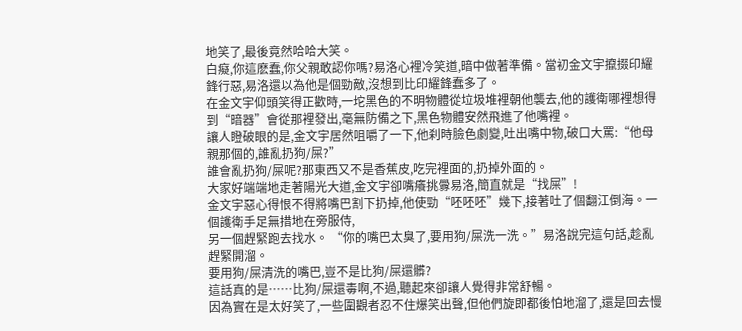地笑了,最後竟然哈哈大笑。
白癡,你這麽蠢,你父親敢認你嗎?易洛心裡冷笑道,暗中做著準備。當初金文宇攛掇印耀鋒行惡,易洛還以為他是個勁敵,沒想到比印耀鋒蠢多了。
在金文宇仰頭笑得正歡時,一坨黑色的不明物體從垃圾堆裡朝他襲去,他的護衛哪裡想得到“暗器”會從那裡發出,毫無防備之下,黑色物體安然飛進了他嘴裡。
讓人瞪破眼的是,金文宇居然咀嚼了一下,他刹時臉色劇變,吐出嘴中物,破口大罵:“他母親那個的,誰亂扔狗/屎?”
誰會亂扔狗/屎呢?那東西又不是香蕉皮,吃完裡面的,扔掉外面的。
大家好端端地走著陽光大道,金文宇卻嘴癢挑釁易洛,簡直就是“找屎”!
金文宇惡心得恨不得將嘴巴割下扔掉,他使勁“呸呸呸”幾下,接著吐了個翻江倒海。一個護衛手足無措地在旁服侍,
另一個趕緊跑去找水。 “你的嘴巴太臭了,要用狗/屎洗一洗。”易洛說完這句話,趁亂趕緊開溜。
要用狗/屎清洗的嘴巴,豈不是比狗/屎還髒?
這話真的是……比狗/屎還毒啊,不過,聽起來卻讓人覺得非常舒暢。
因為實在是太好笑了,一些圍觀者忍不住爆笑出聲,但他們旋即都後怕地溜了,還是回去慢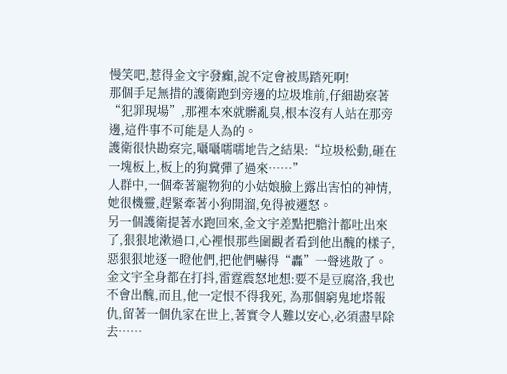慢笑吧,惹得金文宇發癲,說不定會被馬踏死啊!
那個手足無措的護衛跑到旁邊的垃圾堆前,仔細勘察著“犯罪現場”,那裡本來就髒亂臭,根本沒有人站在那旁邊,這件事不可能是人為的。
護衛很快勘察完,囁囁嚅嚅地告之結果:“垃圾松動,砸在一塊板上,板上的狗糞彈了過來……”
人群中,一個牽著寵物狗的小姑娘臉上露出害怕的神情,她很機靈,趕緊牽著小狗開溜,免得被遷怒。
另一個護衛提著水跑回來,金文宇差點把膽汁都吐出來了,狠狠地漱過口,心裡恨那些圍觀者看到他出醜的樣子,惡狠狠地逐一瞪他們,把他們嚇得“轟”一聲逃散了。
金文宇全身都在打抖,雷霆震怒地想:要不是豆腐洛,我也不會出醜,而且,他一定恨不得我死, 為那個窮鬼地塔報仇,留著一個仇家在世上,著實令人難以安心,必須盡早除去……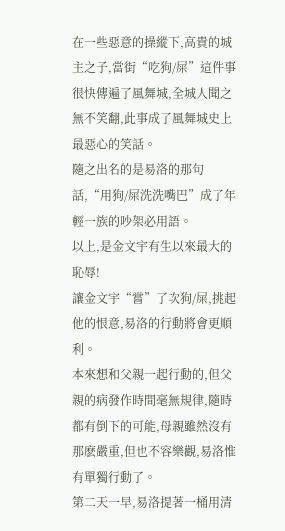在一些惡意的操縱下,高貴的城主之子,當街“吃狗/屎”這件事很快傳遍了風舞城,全城人聞之無不笑翻,此事成了風舞城史上最惡心的笑話。
隨之出名的是易洛的那句話,“用狗/屎洗洗嘴巴”成了年輕一族的吵架必用語。
以上,是金文宇有生以來最大的恥辱!
讓金文宇“嘗”了次狗/屎,挑起他的恨意,易洛的行動將會更順利。
本來想和父親一起行動的,但父親的病發作時間毫無規律,隨時都有倒下的可能,母親雖然沒有那麽嚴重,但也不容樂觀,易洛惟有單獨行動了。
第二天一早,易洛提著一桶用清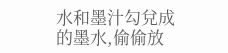水和墨汁勾兌成的墨水,偷偷放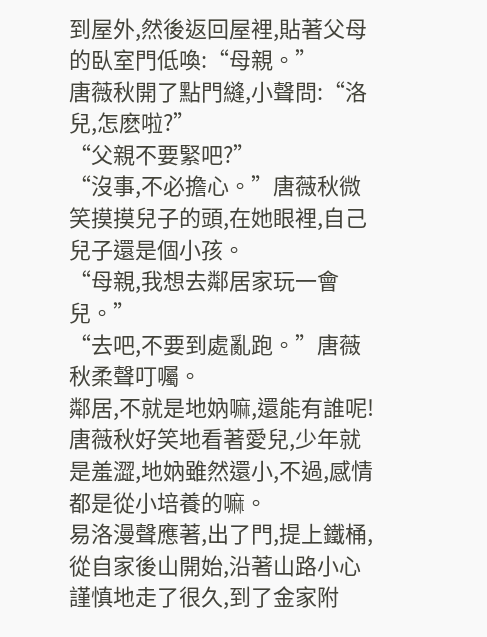到屋外,然後返回屋裡,貼著父母的臥室門低喚:“母親。”
唐薇秋開了點門縫,小聲問:“洛兒,怎麽啦?”
“父親不要緊吧?”
“沒事,不必擔心。”唐薇秋微笑摸摸兒子的頭,在她眼裡,自己兒子還是個小孩。
“母親,我想去鄰居家玩一會兒。”
“去吧,不要到處亂跑。”唐薇秋柔聲叮囑。
鄰居,不就是地妠嘛,還能有誰呢!唐薇秋好笑地看著愛兒,少年就是羞澀,地妠雖然還小,不過,感情都是從小培養的嘛。
易洛漫聲應著,出了門,提上鐵桶,從自家後山開始,沿著山路小心謹慎地走了很久,到了金家附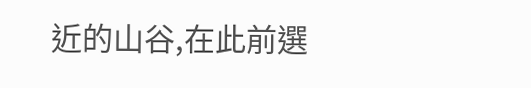近的山谷,在此前選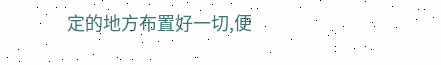定的地方布置好一切,便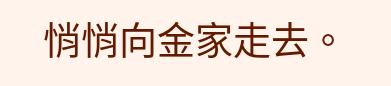悄悄向金家走去。